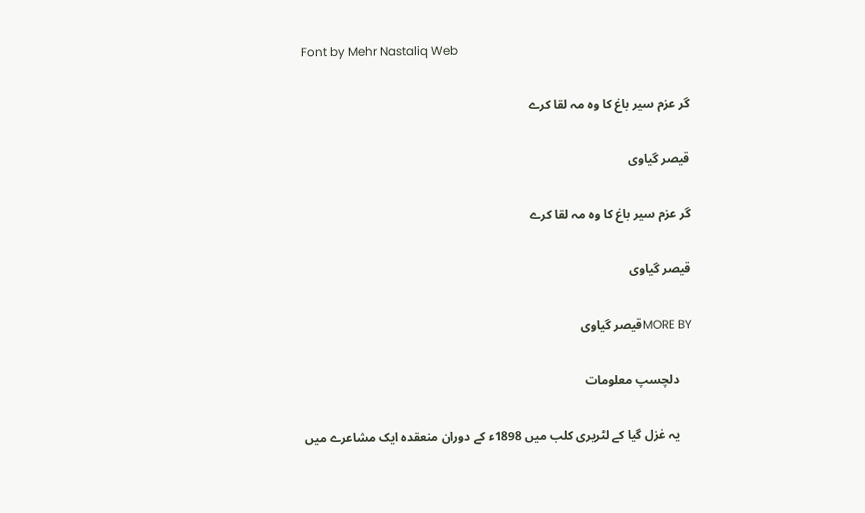Font by Mehr Nastaliq Web

گر عزم سیر باغ کا وہ مہ لقا کرے

قیصر گیاوی

گر عزم سیر باغ کا وہ مہ لقا کرے

قیصر گیاوی

MORE BYقیصر گیاوی

    دلچسپ معلومات

    یہ غزل گیا کے لٹریری کلب میں 1898ء کے دوران منعقدہ ایک مشاعرے میں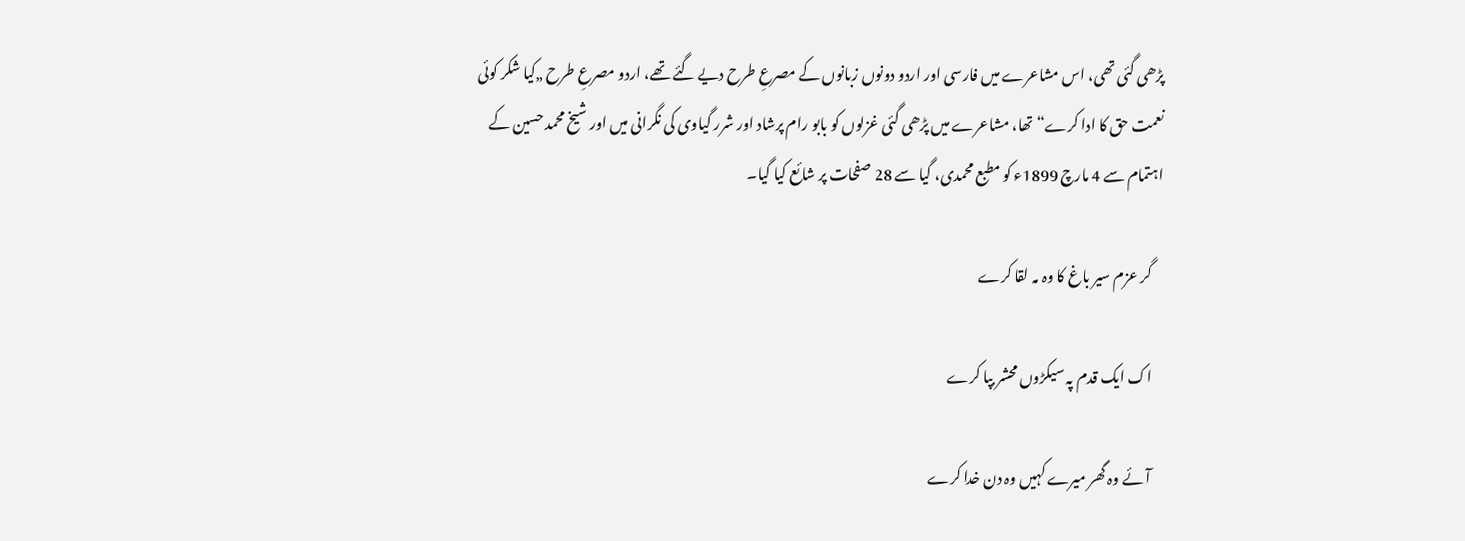پڑھی گئی تھی، اس مشاعرے میں فارسی اور اردو دونوں زبانوں کے مصرعِ طرح دیے گئے تھے، اردو مصرعِ طرح „کیا شکر کوئی نعمت حق کا ادا کرے“ تھا، مشاعرے میں پڑھی گئی غزلوں کو بابو رام پرشاد اور شرر گیاوی کی نگرانی میں اور شیخ محمد حسین کے اہتمام سے 4 مارچ 1899ء کو مطبع محمدی، گیا سے 28 صفحات پر شائع کیا گیا۔

    گر عزم سیر باغ کا وہ مہ لقا کرے

    اک ایک قدم پہ سیکڑوں محشر بپا کرے

    آئے وہ گھر میرے کہیں وہ دن خدا کرے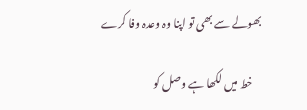بھولے سے بھی تو اپنا وہ وعدہ وفا کرے

    خط میں لکھا ہے وصل کو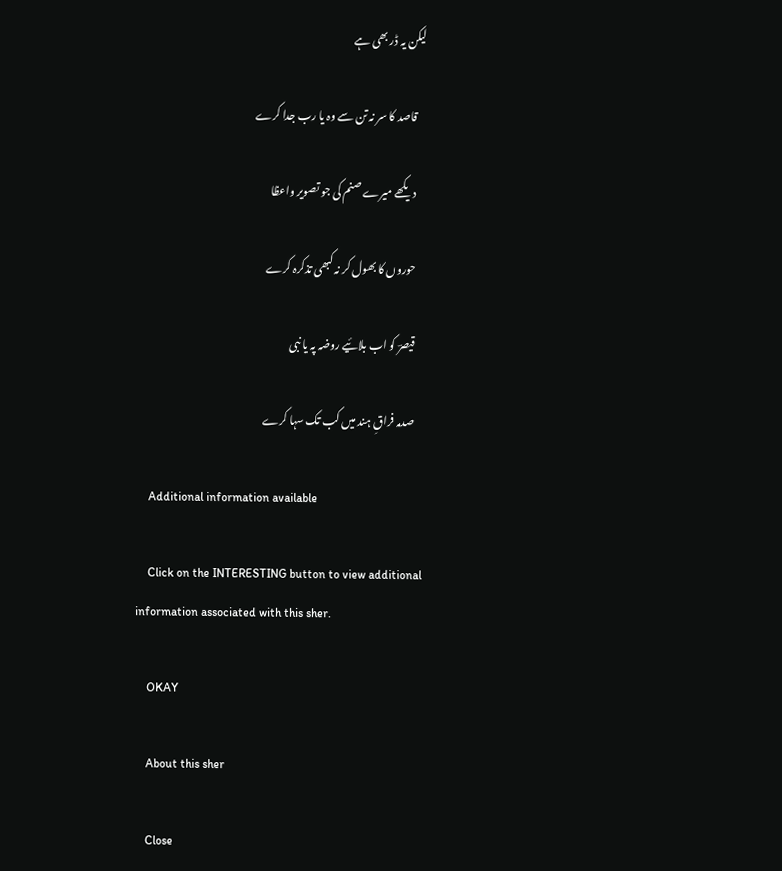لیکن یہ ڈر بھی ہے

    قاصد کا سر نہ تن سے وہ یا رب جدا کرے

    دیکھے میرے صنم کی جو تصویر واعظا

    حوروں کا بھول کر نہ کبھی تذکرہ کرے

    قیصرؔ کو اب بلائیے روضہ پہ یا نبی

    صدمہ فراقِ ہند میں کب تک سہا کرے

    Additional information available

    Click on the INTERESTING button to view additional information associated with this sher.

    OKAY

    About this sher

    Close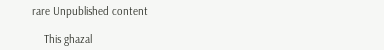rare Unpublished content

    This ghazal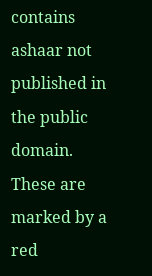contains ashaar not published in the public domain. These are marked by a red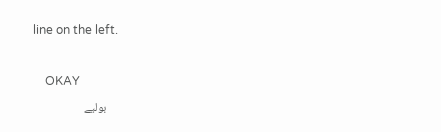line on the left.

    OKAY
    بولیے